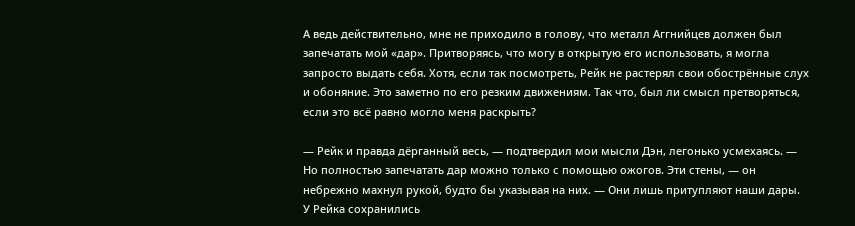А ведь действительно, мне не приходило в голову, что металл Аггнийцев должен был запечатать мой «дар». Притворяясь, что могу в открытую его использовать, я могла запросто выдать себя. Хотя, если так посмотреть, Рейк не растерял свои обострённые слух и обоняние. Это заметно по его резким движениям. Так что, был ли смысл претворяться, если это всё равно могло меня раскрыть?

— Рейк и правда дёрганный весь, — подтвердил мои мысли Дэн, легонько усмехаясь. — Но полностью запечатать дар можно только с помощью ожогов. Эти стены, — он небрежно махнул рукой, будто бы указывая на них. — Они лишь притупляют наши дары. У Рейка сохранились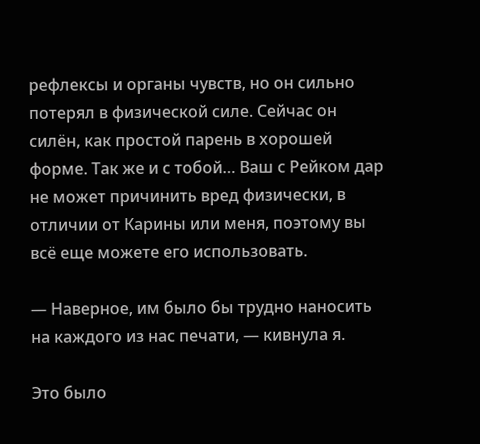рефлексы и органы чувств, но он сильно потерял в физической силе. Сейчас он силён, как простой парень в хорошей форме. Так же и с тобой… Ваш с Рейком дар не может причинить вред физически, в отличии от Карины или меня, поэтому вы всё еще можете его использовать.

— Наверное, им было бы трудно наносить на каждого из нас печати, — кивнула я.

Это было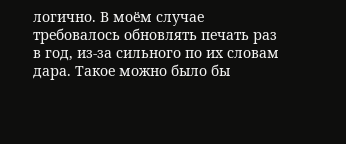логично. В моём случае требовалось обновлять печать раз в год, из-за сильного по их словам дара. Такое можно было бы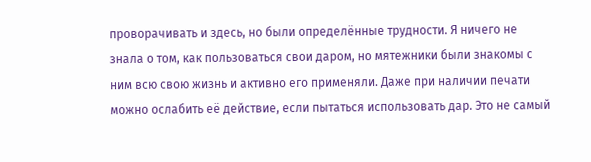проворачивать и здесь, но были определённые трудности. Я ничего не знала о том, как пользоваться свои даром, но мятежники были знакомы с ним всю свою жизнь и активно его применяли. Даже при наличии печати можно ослабить её действие, если пытаться использовать дар. Это не самый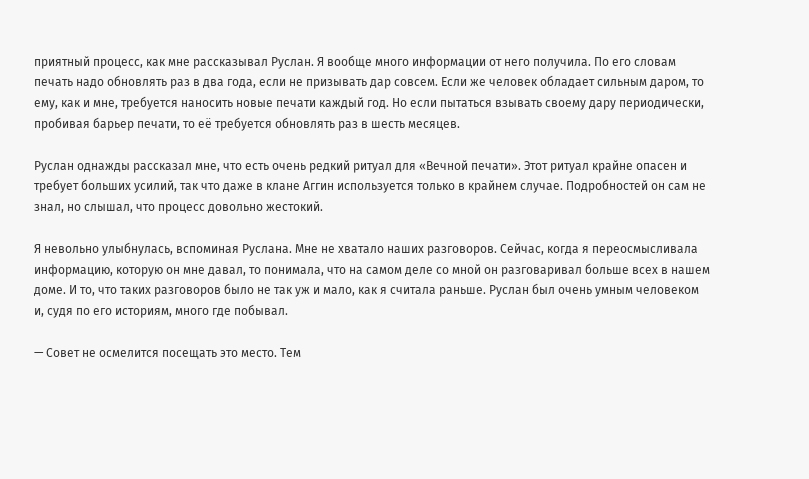приятный процесс, как мне рассказывал Руслан. Я вообще много информации от него получила. По его словам печать надо обновлять раз в два года, если не призывать дар совсем. Если же человек обладает сильным даром, то ему, как и мне, требуется наносить новые печати каждый год. Но если пытаться взывать своему дару периодически, пробивая барьер печати, то её требуется обновлять раз в шесть месяцев.

Руслан однажды рассказал мне, что есть очень редкий ритуал для «Вечной печати». Этот ритуал крайне опасен и требует больших усилий, так что даже в клане Аггин используется только в крайнем случае. Подробностей он сам не знал, но слышал, что процесс довольно жестокий.

Я невольно улыбнулась, вспоминая Руслана. Мне не хватало наших разговоров. Сейчас, когда я переосмысливала информацию, которую он мне давал, то понимала, что на самом деле со мной он разговаривал больше всех в нашем доме. И то, что таких разговоров было не так уж и мало, как я считала раньше. Руслан был очень умным человеком и, судя по его историям, много где побывал.

— Совет не осмелится посещать это место. Тем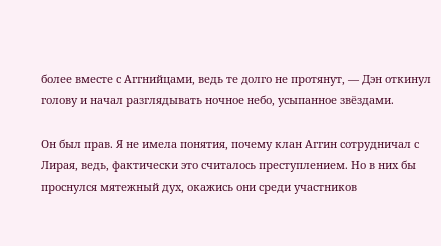более вместе с Аггнийцами, ведь те долго не протянут, — Дэн откинул голову и начал разглядывать ночное небо, усыпанное звёздами.

Он был прав. Я не имела понятия, почему клан Аггин сотрудничал с Лирая, ведь, фактически это считалось преступлением. Но в них бы проснулся мятежный дух, окажись они среди участников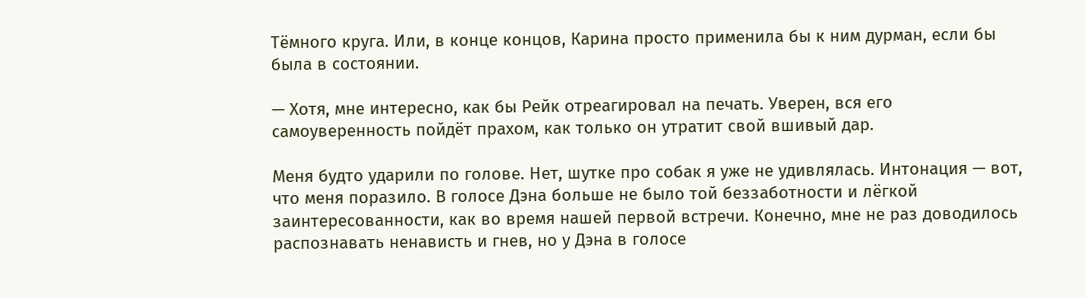Тёмного круга. Или, в конце концов, Карина просто применила бы к ним дурман, если бы была в состоянии.

— Хотя, мне интересно, как бы Рейк отреагировал на печать. Уверен, вся его самоуверенность пойдёт прахом, как только он утратит свой вшивый дар.

Меня будто ударили по голове. Нет, шутке про собак я уже не удивлялась. Интонация — вот, что меня поразило. В голосе Дэна больше не было той беззаботности и лёгкой заинтересованности, как во время нашей первой встречи. Конечно, мне не раз доводилось распознавать ненависть и гнев, но у Дэна в голосе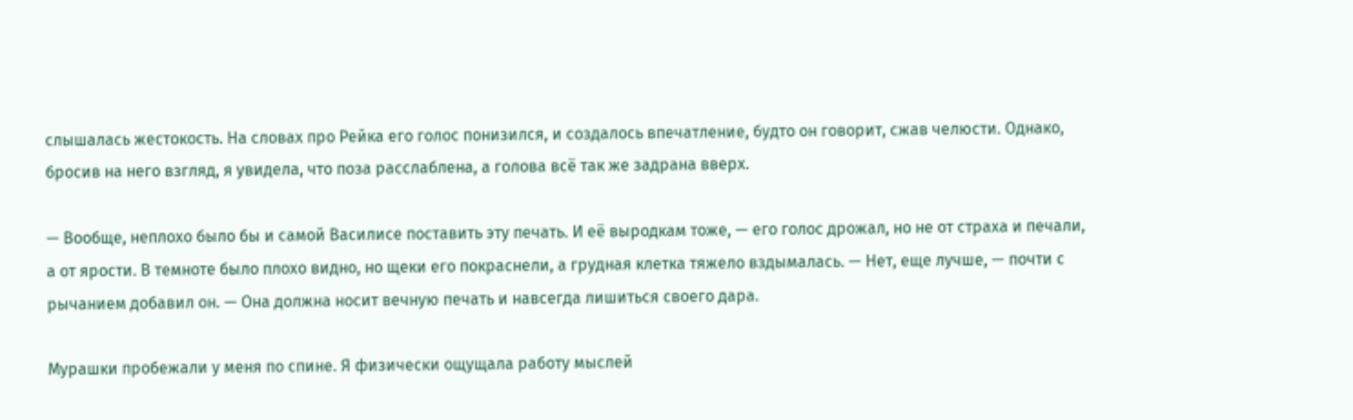слышалась жестокость. На словах про Рейка его голос понизился, и создалось впечатление, будто он говорит, сжав челюсти. Однако, бросив на него взгляд, я увидела, что поза расслаблена, а голова всё так же задрана вверх.

— Вообще, неплохо было бы и самой Василисе поставить эту печать. И её выродкам тоже, — его голос дрожал, но не от страха и печали, а от ярости. В темноте было плохо видно, но щеки его покраснели, а грудная клетка тяжело вздымалась. — Нет, еще лучше, — почти с рычанием добавил он. — Она должна носит вечную печать и навсегда лишиться своего дара.

Мурашки пробежали у меня по спине. Я физически ощущала работу мыслей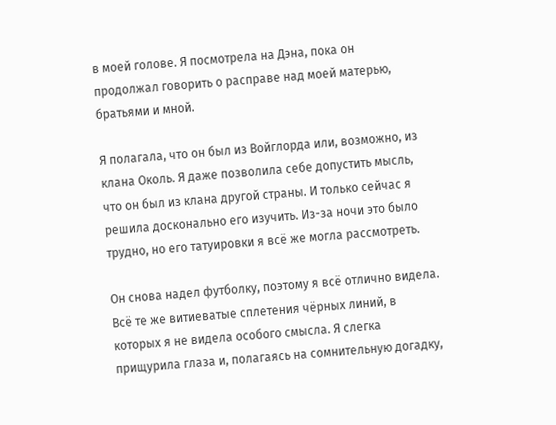в моей голове. Я посмотрела на Дэна, пока он продолжал говорить о расправе над моей матерью, братьями и мной.

Я полагала, что он был из Войглорда или, возможно, из клана Околь. Я даже позволила себе допустить мысль, что он был из клана другой страны. И только сейчас я решила досконально его изучить. Из-за ночи это было трудно, но его татуировки я всё же могла рассмотреть.

Он снова надел футболку, поэтому я всё отлично видела. Всё те же витиеватые сплетения чёрных линий, в которых я не видела особого смысла. Я слегка прищурила глаза и, полагаясь на сомнительную догадку,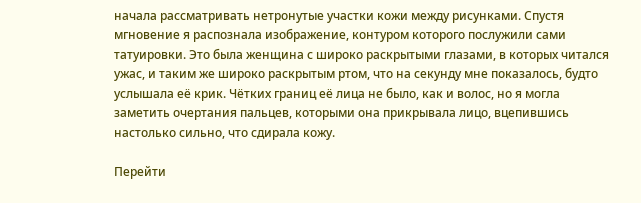начала рассматривать нетронутые участки кожи между рисунками. Спустя мгновение я распознала изображение, контуром которого послужили сами татуировки. Это была женщина с широко раскрытыми глазами, в которых читался ужас, и таким же широко раскрытым ртом, что на секунду мне показалось, будто услышала её крик. Чётких границ её лица не было, как и волос, но я могла заметить очертания пальцев, которыми она прикрывала лицо, вцепившись настолько сильно, что сдирала кожу.

Перейти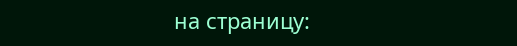на страницу: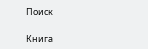Поиск

Книга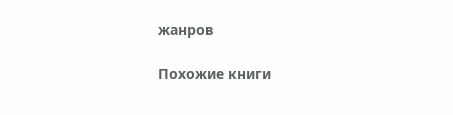жанров

Похожие книги